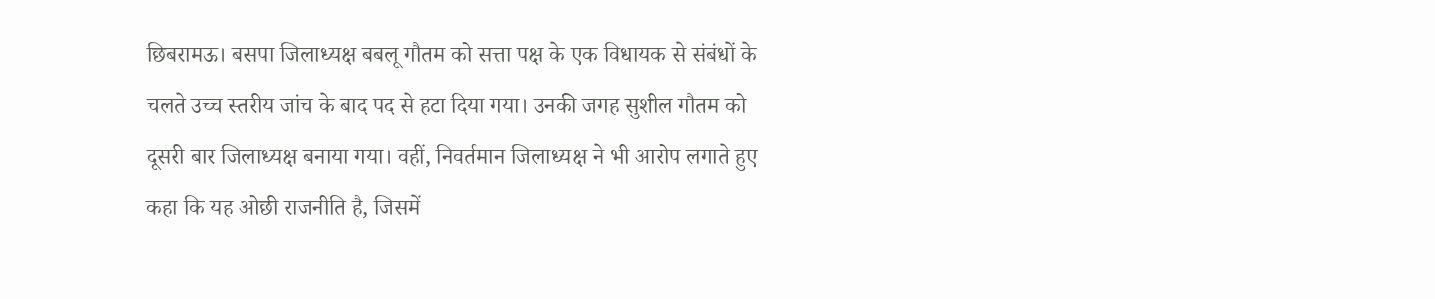छिबरामऊ। बसपा जिलाध्यक्ष बबलू गौतम को सत्ता पक्ष के एक विधायक से संबंधों के चलते उच्च स्तरीय जांच के बाद पद से हटा दिया गया। उनकी जगह सुशील गौतम को दूसरी बार जिलाध्यक्ष बनाया गया। वहीं, निवर्तमान जिलाध्यक्ष ने भी आरोप लगाते हुए कहा कि यह ओछी राजनीति है, जिसमें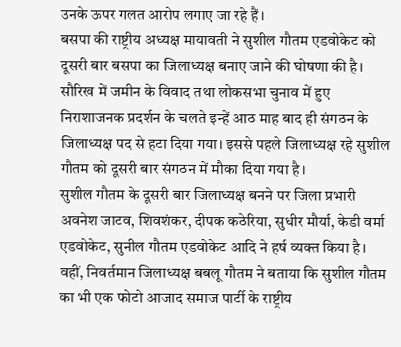उनके ऊपर गलत आरोप लगाए जा रहे हैं।
बसपा की राष्ट्रीय अध्यक्ष मायावती ने सुशील गौतम एडवोकेट को दूसरी बार बसपा का जिलाध्यक्ष बनाए जाने की घोषणा की है। सौरिख में जमीन के विवाद तथा लोकसभा चुनाव में हुए निराशाजनक प्रदर्शन के चलते इन्हें आठ माह बाद ही संगठन के जिलाध्यक्ष पद से हटा दिया गया। इससे पहले जिलाध्यक्ष रहे सुशील गौतम को दूसरी बार संगठन में मौका दिया गया है।
सुशील गौतम के दूसरी बार जिलाध्यक्ष बनने पर जिला प्रभारी अवनेश जाटव, शिवशंकर, दीपक कठेरिया, सुधीर मौर्या, केडी वर्मा एडवोकेट, सुनील गौतम एडवोकेट आदि ने हर्ष व्यक्त किया है। वहीं, निवर्तमान जिलाध्यक्ष बबलू गौतम ने बताया कि सुशील गौतम का भी एक फोटो आजाद समाज पार्टी के राष्ट्रीय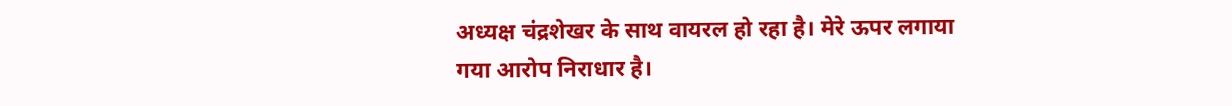अध्यक्ष चंद्रशेखर के साथ वायरल हो रहा है। मेरे ऊपर लगाया गया आरोप निराधार है।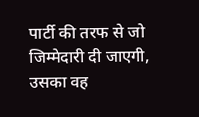पार्टी की तरफ से जो जिम्मेदारी दी जाएगी, उसका वह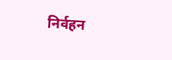निर्वहन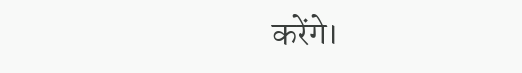करेंगे।